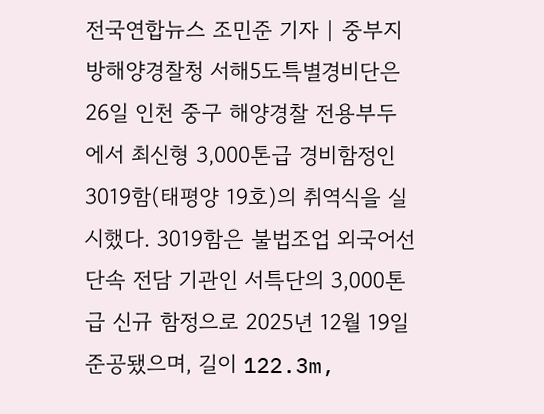전국연합뉴스 조민준 기자 | 중부지방해양경찰청 서해5도특별경비단은 26일 인천 중구 해양경찰 전용부두에서 최신형 3,000톤급 경비함정인 3019함(태평양 19호)의 취역식을 실시했다. 3019함은 불법조업 외국어선 단속 전담 기관인 서특단의 3,000톤급 신규 함정으로 2025년 12월 19일 준공됐으며, 길이 122.3m,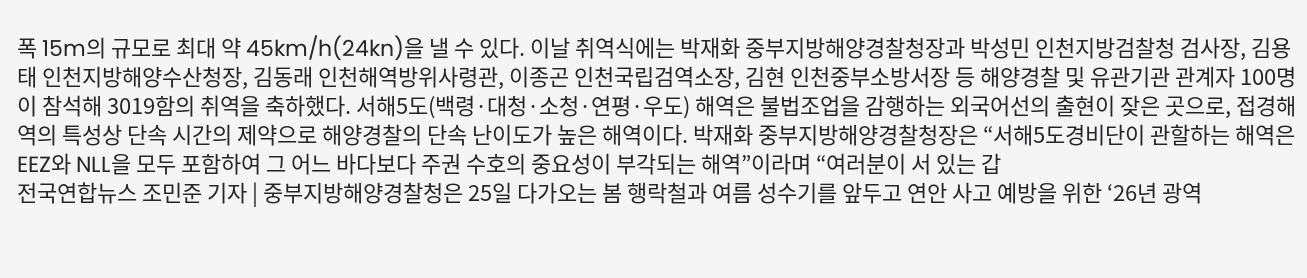폭 15m의 규모로 최대 약 45km/h(24kn)을 낼 수 있다. 이날 취역식에는 박재화 중부지방해양경찰청장과 박성민 인천지방검찰청 검사장, 김용태 인천지방해양수산청장, 김동래 인천해역방위사령관, 이종곤 인천국립검역소장, 김현 인천중부소방서장 등 해양경찰 및 유관기관 관계자 100명이 참석해 3019함의 취역을 축하했다. 서해5도(백령·대청·소청·연평·우도) 해역은 불법조업을 감행하는 외국어선의 출현이 잦은 곳으로, 접경해역의 특성상 단속 시간의 제약으로 해양경찰의 단속 난이도가 높은 해역이다. 박재화 중부지방해양경찰청장은 “서해5도경비단이 관할하는 해역은 EEZ와 NLL을 모두 포함하여 그 어느 바다보다 주권 수호의 중요성이 부각되는 해역”이라며 “여러분이 서 있는 갑
전국연합뉴스 조민준 기자 | 중부지방해양경찰청은 25일 다가오는 봄 행락철과 여름 성수기를 앞두고 연안 사고 예방을 위한 ‘26년 광역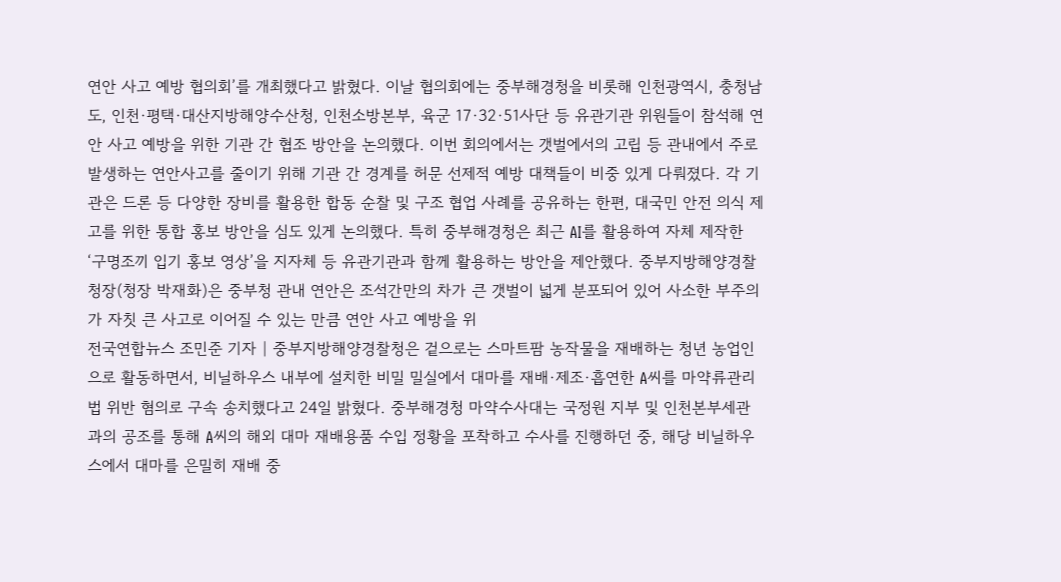연안 사고 예방 협의회’를 개최했다고 밝혔다. 이날 협의회에는 중부해경청을 비롯해 인천광역시, 충청남도, 인천·평택·대산지방해양수산청, 인천소방본부, 육군 17·32·51사단 등 유관기관 위원들이 참석해 연안 사고 예방을 위한 기관 간 협조 방안을 논의했다. 이번 회의에서는 갯벌에서의 고립 등 관내에서 주로 발생하는 연안사고를 줄이기 위해 기관 간 경계를 허문 선제적 예방 대책들이 비중 있게 다뤄졌다. 각 기관은 드론 등 다양한 장비를 활용한 합동 순찰 및 구조 협업 사례를 공유하는 한편, 대국민 안전 의식 제고를 위한 통합 홍보 방안을 심도 있게 논의했다. 특히 중부해경청은 최근 AI를 활용하여 자체 제작한 ‘구명조끼 입기 홍보 영상’을 지자체 등 유관기관과 함께 활용하는 방안을 제안했다. 중부지방해양경찰청장(청장 박재화)은 중부청 관내 연안은 조석간만의 차가 큰 갯벌이 넓게 분포되어 있어 사소한 부주의가 자칫 큰 사고로 이어질 수 있는 만큼 연안 사고 예방을 위
전국연합뉴스 조민준 기자 | 중부지방해양경찰청은 겉으로는 스마트팜 농작물을 재배하는 청년 농업인으로 활동하면서, 비닐하우스 내부에 설치한 비밀 밀실에서 대마를 재배·제조·흡연한 A씨를 마약류관리법 위반 혐의로 구속 송치했다고 24일 밝혔다. 중부해경청 마약수사대는 국정원 지부 및 인천본부세관과의 공조를 통해 A씨의 해외 대마 재배용품 수입 정황을 포착하고 수사를 진행하던 중, 해당 비닐하우스에서 대마를 은밀히 재배 중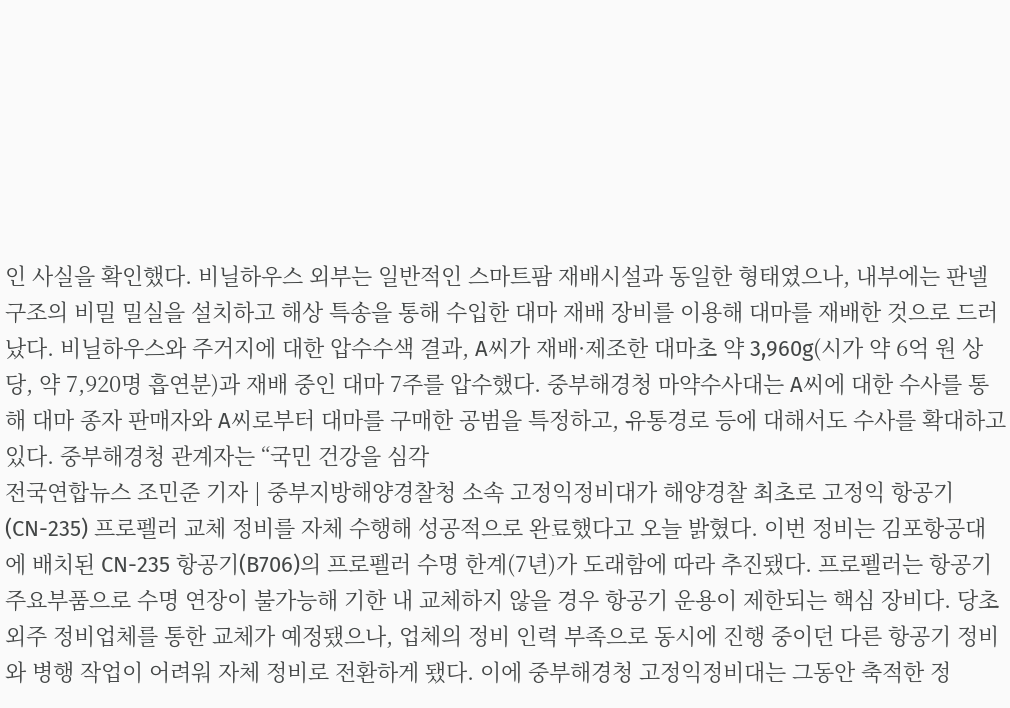인 사실을 확인했다. 비닐하우스 외부는 일반적인 스마트팜 재배시설과 동일한 형태였으나, 내부에는 판넬 구조의 비밀 밀실을 설치하고 해상 특송을 통해 수입한 대마 재배 장비를 이용해 대마를 재배한 것으로 드러났다. 비닐하우스와 주거지에 대한 압수수색 결과, A씨가 재배·제조한 대마초 약 3,960g(시가 약 6억 원 상당, 약 7,920명 흡연분)과 재배 중인 대마 7주를 압수했다. 중부해경청 마약수사대는 A씨에 대한 수사를 통해 대마 종자 판매자와 A씨로부터 대마를 구매한 공범을 특정하고, 유통경로 등에 대해서도 수사를 확대하고 있다. 중부해경청 관계자는 “국민 건강을 심각
전국연합뉴스 조민준 기자 | 중부지방해양경찰청 소속 고정익정비대가 해양경찰 최초로 고정익 항공기(CN-235) 프로펠러 교체 정비를 자체 수행해 성공적으로 완료했다고 오늘 밝혔다. 이번 정비는 김포항공대에 배치된 CN-235 항공기(B706)의 프로펠러 수명 한계(7년)가 도래함에 따라 추진됐다. 프로펠러는 항공기 주요부품으로 수명 연장이 불가능해 기한 내 교체하지 않을 경우 항공기 운용이 제한되는 핵심 장비다. 당초 외주 정비업체를 통한 교체가 예정됐으나, 업체의 정비 인력 부족으로 동시에 진행 중이던 다른 항공기 정비와 병행 작업이 어려워 자체 정비로 전환하게 됐다. 이에 중부해경청 고정익정비대는 그동안 축적한 정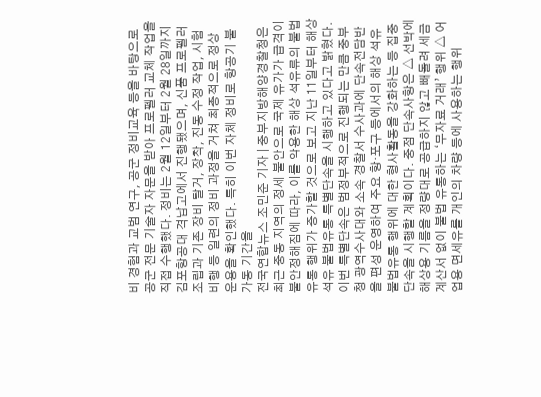비 경험과 교범 연구, 공군 정비교육 등을 바탕으로 공군 전문 기술자 자문을 받아 프로펠러 교체 작업을 직접 수행했다. 정비는 2월 12일부터 2월 28일까지 김포항공대 격납고에서 진행됐으며, 신품 프로펠러 조립과 기존 장비 탈거, 장착, 진동 수정 작업, 시험비행 등 일련의 정비 과정을 거쳐 최종적으로 정상 운용을 확인했다. 특히 이번 자체 정비로 항공기 불가동 기간을
전국연합뉴스 조민준 기자 | 중부지방해양경찰청은 최근 중동 지역의 정세 불안으로 국제 유가가 급격이 불안정해짐에 따라, 이를 악용한 해상 석유류의 불법 유통 행위가 증가할 것으로 보고 지난 11일부터 해상 석유 불법유통 특별단속을 시행하고 있다고 밝혔다. 이번 특별단속은 범정부적으로 진행되는 만큼 중부청 광역수사대와 소속 경찰서 수사과에 단속전담반을 편성 운영하여 주요 항·포구 등에서의 해상 석유 불법유통 행위에 대한 형사활동을 강화하는 등 집중단속을 시행할 계획이다. 중점 단속사항은 △ 선박에 해상용 기름을 정량대로 공급하지 않고 빼돌려 세금계산서 없이 불법 유통하는 ‘무자료 거래’ 행위 △ 어업용 면세유를 개인의 차량 등에 사용하는 행위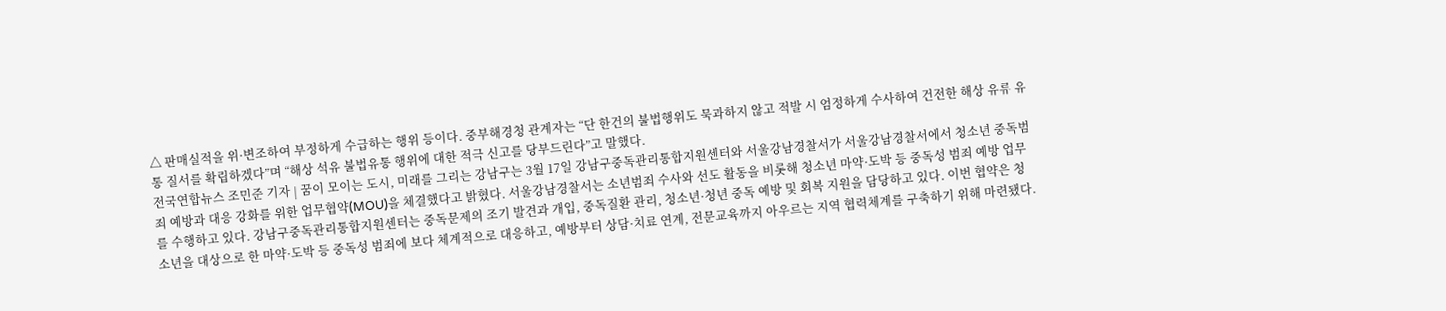△ 판매실적을 위·변조하여 부정하게 수급하는 행위 등이다. 중부해경청 관계자는 “단 한건의 불법행위도 묵과하지 않고 적발 시 엄정하게 수사하여 건전한 해상 유류 유통 질서를 확립하겠다”며 “해상 석유 불법유통 행위에 대한 적극 신고를 당부드린다”고 말했다.
전국연합뉴스 조민준 기자 | 꿈이 모이는 도시, 미래를 그리는 강남구는 3월 17일 강남구중독관리통합지원센터와 서울강남경찰서가 서울강남경찰서에서 청소년 중독범죄 예방과 대응 강화를 위한 업무협약(MOU)을 체결했다고 밝혔다. 서울강남경찰서는 소년범죄 수사와 선도 활동을 비롯해 청소년 마약·도박 등 중독성 범죄 예방 업무를 수행하고 있다. 강남구중독관리통합지원센터는 중독문제의 조기 발견과 개입, 중독질환 관리, 청소년·청년 중독 예방 및 회복 지원을 담당하고 있다. 이번 협약은 청소년을 대상으로 한 마약·도박 등 중독성 범죄에 보다 체계적으로 대응하고, 예방부터 상담·치료 연계, 전문교육까지 아우르는 지역 협력체계를 구축하기 위해 마련됐다.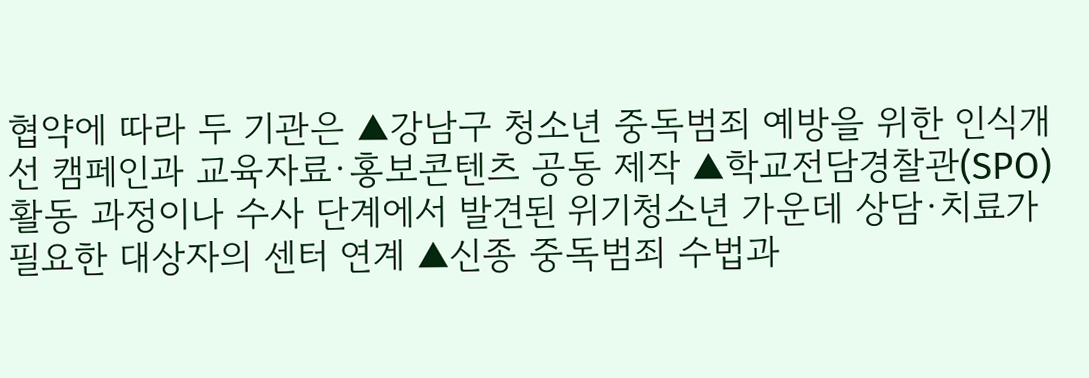협약에 따라 두 기관은 ▲강남구 청소년 중독범죄 예방을 위한 인식개선 캠페인과 교육자료·홍보콘텐츠 공동 제작 ▲학교전담경찰관(SPO) 활동 과정이나 수사 단계에서 발견된 위기청소년 가운데 상담·치료가 필요한 대상자의 센터 연계 ▲신종 중독범죄 수법과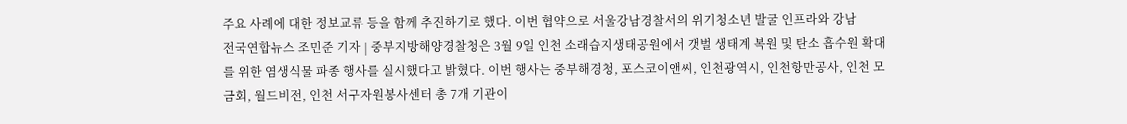주요 사례에 대한 정보교류 등을 함께 추진하기로 했다. 이번 협약으로 서울강남경찰서의 위기청소년 발굴 인프라와 강남
전국연합뉴스 조민준 기자 | 중부지방해양경찰청은 3월 9일 인천 소래습지생태공원에서 갯벌 생태계 복원 및 탄소 흡수원 확대를 위한 염생식물 파종 행사를 실시했다고 밝혔다. 이번 행사는 중부해경청, 포스코이앤씨, 인천광역시, 인천항만공사, 인천 모금회, 월드비전, 인천 서구자원봉사센터 총 7개 기관이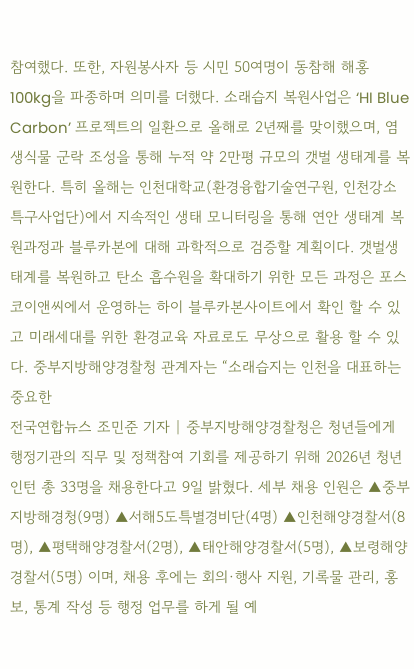참여했다. 또한, 자원봉사자 등 시민 50여명이 동참해 해홍 100kg을 파종하며 의미를 더했다. 소래습지 복원사업은 ‘HI Blue Carbon’ 프로젝트의 일환으로 올해로 2년째를 맞이했으며, 염생식물 군락 조성을 통해 누적 약 2만평 규모의 갯벌 생태계를 복원한다. 특히 올해는 인천대학교(환경융합기술연구원, 인천강소특구사업단)에서 지속적인 생태 모니터링을 통해 연안 생태계 복원과정과 블루카본에 대해 과학적으로 검증할 계획이다. 갯벌생태계를 복원하고 탄소 흡수원을 확대하기 위한 모든 과정은 포스코이앤씨에서 운영하는 하이 블루카본사이트에서 확인 할 수 있고 미래세대를 위한 환경교육 자료로도 무상으로 활용 할 수 있다. 중부지방해양경찰청 관계자는 “소래습지는 인천을 대표하는 중요한
전국연합뉴스 조민준 기자 | 중부지방해양경찰청은 청년들에게 행정기관의 직무 및 정책참여 기회를 제공하기 위해 2026년 청년인턴 총 33명을 채용한다고 9일 밝혔다. 세부 채용 인원은 ▲중부지방해경청(9명) ▲서해5도특별경비단(4명) ▲인천해양경찰서(8명), ▲평택해양경찰서(2명), ▲태안해양경찰서(5명), ▲보령해양경찰서(5명) 이며, 채용 후에는 회의·행사 지원, 기록물 관리, 홍보, 통계 작성 등 행정 업무를 하게 될 예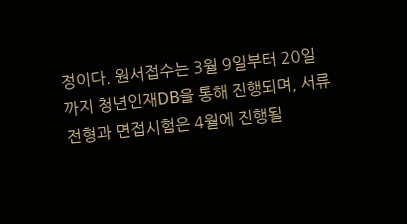정이다. 원서접수는 3월 9일부터 20일까지 청년인재DB을 통해 진행되며, 서류전형과 면접시험은 4월에 진행될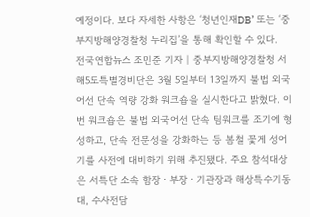예정이다. 보다 자세한 사항은 ‘청년인재DB’ 또는 ‘중부지방해양경찰청 누리집’을 통해 확인할 수 있다.
전국연합뉴스 조민준 기자 | 중부지방해양경찰청 서해5도특별경비단은 3월 5일부터 13일까지 불법 외국어선 단속 역량 강화 워크숍을 실시한다고 밝혔다. 이번 워크숍은 불법 외국어선 단속 팀워크를 조기에 형성하고, 단속 전문성을 강화하는 등 봄철 꽃게 성어기를 사전에 대비하기 위해 추진됐다. 주요 참석대상은 서특단 소속 함장ㆍ부장ㆍ기관장과 해상특수기동대, 수사전담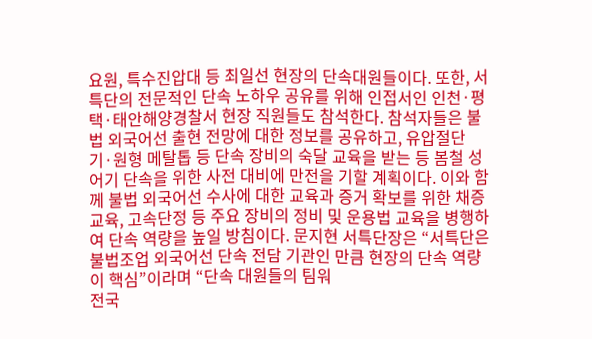요원, 특수진압대 등 최일선 현장의 단속대원들이다. 또한, 서특단의 전문적인 단속 노하우 공유를 위해 인접서인 인천·평택·태안해양경찰서 현장 직원들도 참석한다. 참석자들은 불법 외국어선 출현 전망에 대한 정보를 공유하고, 유압절단기·원형 메탈톱 등 단속 장비의 숙달 교육을 받는 등 봄철 성어기 단속을 위한 사전 대비에 만전을 기할 계획이다. 이와 함께 불법 외국어선 수사에 대한 교육과 증거 확보를 위한 채증 교육, 고속단정 등 주요 장비의 정비 및 운용법 교육을 병행하여 단속 역량을 높일 방침이다. 문지현 서특단장은 “서특단은 불법조업 외국어선 단속 전담 기관인 만큼 현장의 단속 역량이 핵심”이라며 “단속 대원들의 팀워
전국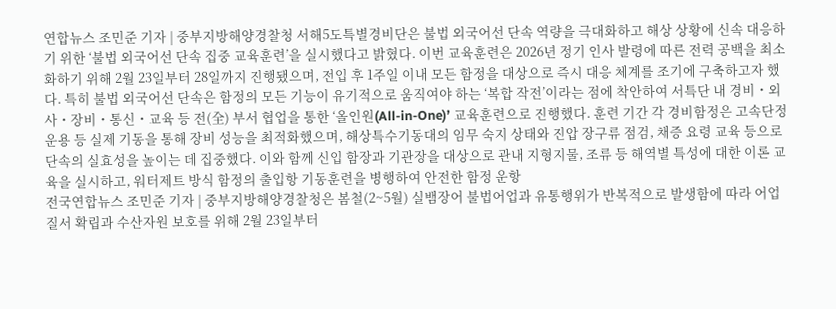연합뉴스 조민준 기자 | 중부지방해양경찰청 서해5도특별경비단은 불법 외국어선 단속 역량을 극대화하고 해상 상황에 신속 대응하기 위한 ‘불법 외국어선 단속 집중 교육훈련’을 실시했다고 밝혔다. 이번 교육훈련은 2026년 정기 인사 발령에 따른 전력 공백을 최소화하기 위해 2월 23일부터 28일까지 진행됐으며, 전입 후 1주일 이내 모든 함정을 대상으로 즉시 대응 체계를 조기에 구축하고자 했다. 특히 불법 외국어선 단속은 함정의 모든 기능이 유기적으로 움직여야 하는 ‘복합 작전’이라는 점에 착안하여 서특단 내 경비・외사・장비・통신・교육 등 전(全) 부서 협업을 통한 ‘올인원(All-in-One)’ 교육훈련으로 진행했다. 훈련 기간 각 경비함정은 고속단정 운용 등 실제 기동을 통해 장비 성능을 최적화했으며, 해상특수기동대의 임무 숙지 상태와 진압 장구류 점검, 채증 요령 교육 등으로 단속의 실효성을 높이는 데 집중했다. 이와 함께 신입 함장과 기관장을 대상으로 관내 지형지물, 조류 등 해역별 특성에 대한 이론 교육을 실시하고, 워터제트 방식 함정의 출입항 기동훈련을 병행하여 안전한 함정 운항
전국연합뉴스 조민준 기자 | 중부지방해양경찰청은 봄철(2~5월) 실뱀장어 불법어업과 유통행위가 반복적으로 발생함에 따라 어업질서 확립과 수산자원 보호를 위해 2월 23일부터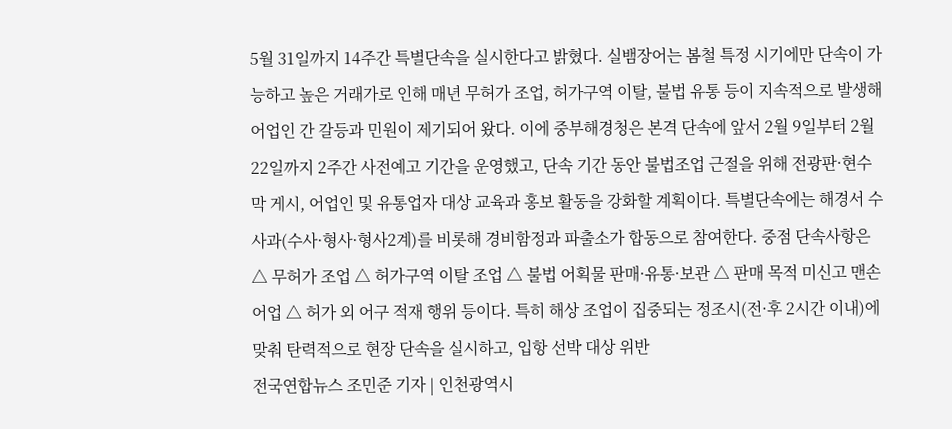5월 31일까지 14주간 특별단속을 실시한다고 밝혔다. 실뱀장어는 봄철 특정 시기에만 단속이 가능하고 높은 거래가로 인해 매년 무허가 조업, 허가구역 이탈, 불법 유통 등이 지속적으로 발생해 어업인 간 갈등과 민원이 제기되어 왔다. 이에 중부해경청은 본격 단속에 앞서 2월 9일부터 2월 22일까지 2주간 사전예고 기간을 운영했고, 단속 기간 동안 불법조업 근절을 위해 전광판·현수막 게시, 어업인 및 유통업자 대상 교육과 홍보 활동을 강화할 계획이다. 특별단속에는 해경서 수사과(수사·형사·형사2계)를 비롯해 경비함정과 파출소가 합동으로 참여한다. 중점 단속사항은 △ 무허가 조업 △ 허가구역 이탈 조업 △ 불법 어획물 판매·유통·보관 △ 판매 목적 미신고 맨손어업 △ 허가 외 어구 적재 행위 등이다. 특히 해상 조업이 집중되는 정조시(전·후 2시간 이내)에 맞춰 탄력적으로 현장 단속을 실시하고, 입항 선박 대상 위반
전국연합뉴스 조민준 기자 | 인천광역시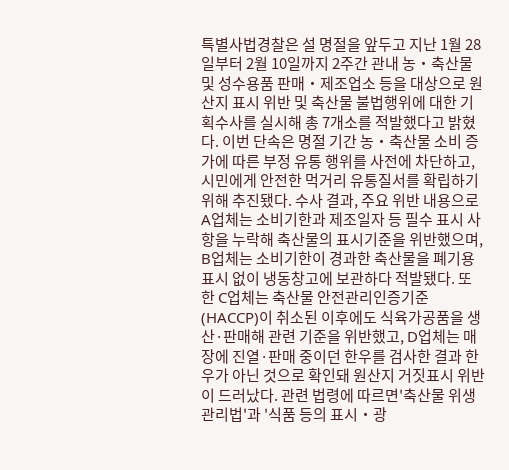특별사법경찰은 설 명절을 앞두고 지난 1월 28일부터 2월 10일까지 2주간 관내 농‧축산물 및 성수용품 판매‧제조업소 등을 대상으로 원산지 표시 위반 및 축산물 불법행위에 대한 기획수사를 실시해 총 7개소를 적발했다고 밝혔다. 이번 단속은 명절 기간 농‧축산물 소비 증가에 따른 부정 유통 행위를 사전에 차단하고, 시민에게 안전한 먹거리 유통질서를 확립하기 위해 추진됐다. 수사 결과, 주요 위반 내용으로 A업체는 소비기한과 제조일자 등 필수 표시 사항을 누락해 축산물의 표시기준을 위반했으며, B업체는 소비기한이 경과한 축산물을 폐기용 표시 없이 냉동창고에 보관하다 적발됐다. 또한 C업체는 축산물 안전관리인증기준(HACCP)이 취소된 이후에도 식육가공품을 생산·판매해 관련 기준을 위반했고, D업체는 매장에 진열·판매 중이던 한우를 검사한 결과 한우가 아닌 것으로 확인돼 원산지 거짓표시 위반이 드러났다. 관련 법령에 따르면'축산물 위생관리법'과 '식품 등의 표시‧광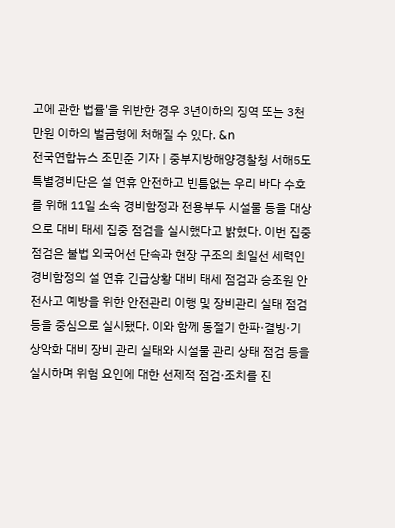고에 관한 법률'을 위반한 경우 3년이하의 징역 또는 3천만원 이하의 벌금형에 처해질 수 있다. &n
전국연합뉴스 조민준 기자 | 중부지방해양경찰청 서해5도특별경비단은 설 연휴 안전하고 빈틈없는 우리 바다 수호를 위해 11일 소속 경비함정과 전용부두 시설물 등을 대상으로 대비 태세 집중 점검을 실시했다고 밝혔다. 이번 집중 점검은 불법 외국어선 단속과 현장 구조의 최일선 세력인 경비함정의 설 연휴 긴급상황 대비 태세 점검과 승조원 안전사고 예방을 위한 안전관리 이행 및 장비관리 실태 점검 등을 중심으로 실시됐다. 이와 함께 동절기 한파·결빙·기상악화 대비 장비 관리 실태와 시설물 관리 상태 점검 등을 실시하며 위험 요인에 대한 선제적 점검·조치를 진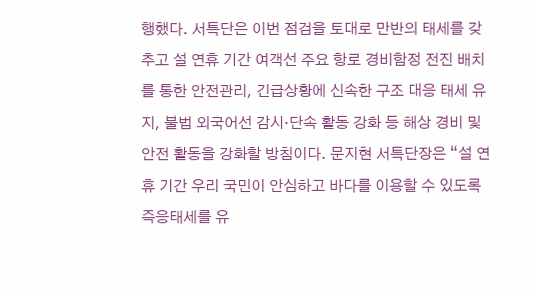행했다. 서특단은 이번 점검을 토대로 만반의 태세를 갖추고 설 연휴 기간 여객선 주요 항로 경비함정 전진 배치를 통한 안전관리, 긴급상황에 신속한 구조 대응 태세 유지, 불법 외국어선 감시·단속 활동 강화 등 해상 경비 및 안전 활동을 강화할 방침이다. 문지현 서특단장은 “설 연휴 기간 우리 국민이 안심하고 바다를 이용할 수 있도록 즉응태세를 유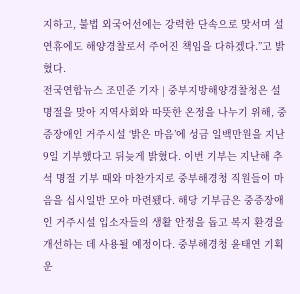지하고, 불법 외국어선에는 강력한 단속으로 맞서며 설 연휴에도 해양경찰로서 주어진 책임을 다하겠다.”고 밝혔다.
전국연합뉴스 조민준 기자 | 중부지방해양경찰청은 설 명절을 맞아 지역사회와 따뜻한 온정을 나누기 위해, 중증장애인 거주시설 ‘밝은 마음’에 성금 일백만원을 지난 9일 기부했다고 뒤늦게 밝혔다. 이번 기부는 지난해 추석 명절 기부 때와 마찬가지로 중부해경청 직원들이 마음을 십시일반 모아 마련됐다. 해당 기부금은 중증장애인 거주시설 입소자들의 생활 안정을 돕고 복지 환경을 개선하는 데 사용될 예정이다. 중부해경청 윤태연 기획운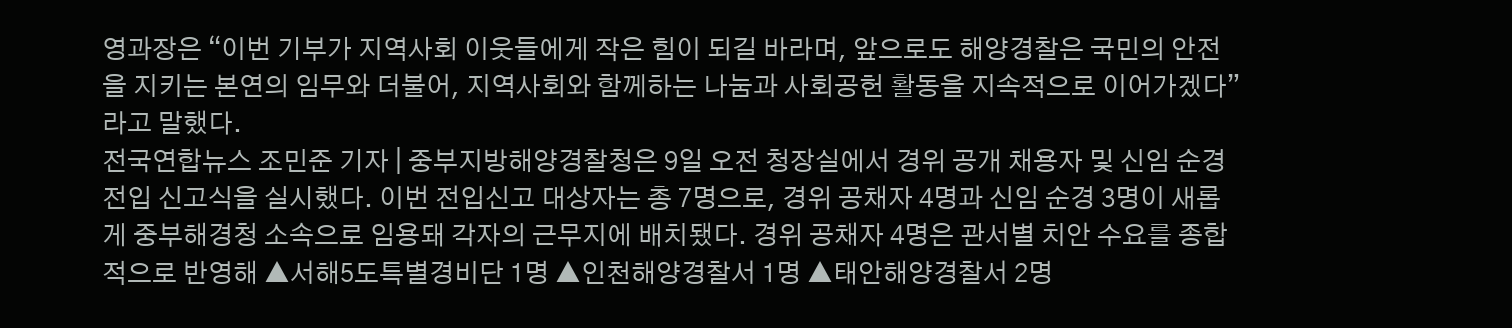영과장은 “이번 기부가 지역사회 이웃들에게 작은 힘이 되길 바라며, 앞으로도 해양경찰은 국민의 안전을 지키는 본연의 임무와 더불어, 지역사회와 함께하는 나눔과 사회공헌 활동을 지속적으로 이어가겠다”라고 말했다.
전국연합뉴스 조민준 기자 | 중부지방해양경찰청은 9일 오전 청장실에서 경위 공개 채용자 및 신임 순경 전입 신고식을 실시했다. 이번 전입신고 대상자는 총 7명으로, 경위 공채자 4명과 신임 순경 3명이 새롭게 중부해경청 소속으로 임용돼 각자의 근무지에 배치됐다. 경위 공채자 4명은 관서별 치안 수요를 종합적으로 반영해 ▲서해5도특별경비단 1명 ▲인천해양경찰서 1명 ▲태안해양경찰서 2명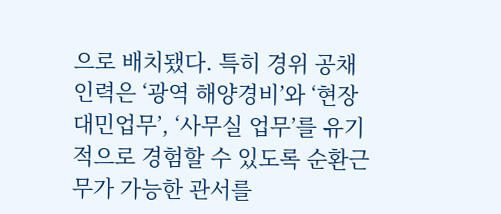으로 배치됐다. 특히 경위 공채 인력은 ‘광역 해양경비’와 ‘현장 대민업무’, ‘사무실 업무’를 유기적으로 경험할 수 있도록 순환근무가 가능한 관서를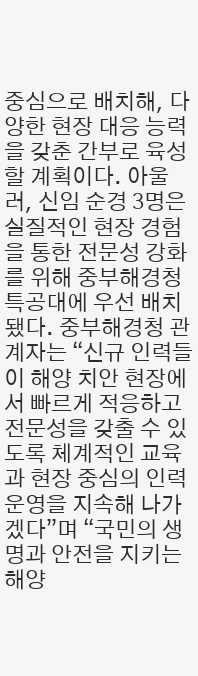중심으로 배치해, 다양한 현장 대응 능력을 갖춘 간부로 육성할 계획이다. 아울러, 신임 순경 3명은 실질적인 현장 경험을 통한 전문성 강화를 위해 중부해경청 특공대에 우선 배치됐다. 중부해경청 관계자는 “신규 인력들이 해양 치안 현장에서 빠르게 적응하고 전문성을 갖출 수 있도록 체계적인 교육과 현장 중심의 인력 운영을 지속해 나가겠다”며 “국민의 생명과 안전을 지키는 해양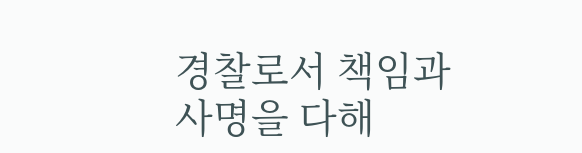경찰로서 책임과 사명을 다해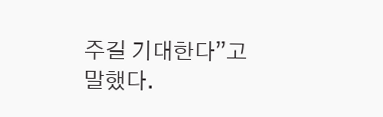주길 기대한다”고 말했다.